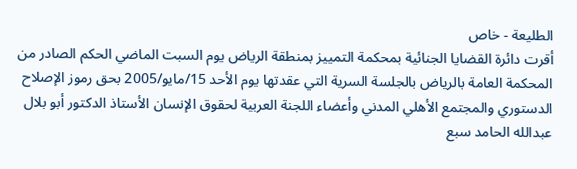الطليعة - خاص
أقرت دائرة القضايا الجنائية بمحكمة التمييز بمنطقة الرياض يوم السبت الماضي الحكم الصادر من المحكمة العامة بالرياض بالجلسة السرية التي عقدتها يوم الأحد 15/مايو/2005 بحق رموز الإصلاح الدستوري والمجتمع الأهلي المدني وأعضاء اللجنة العربية لحقوق الإنسان الأستاذ الدكتور أبو بلال عبدالله الحامد سبع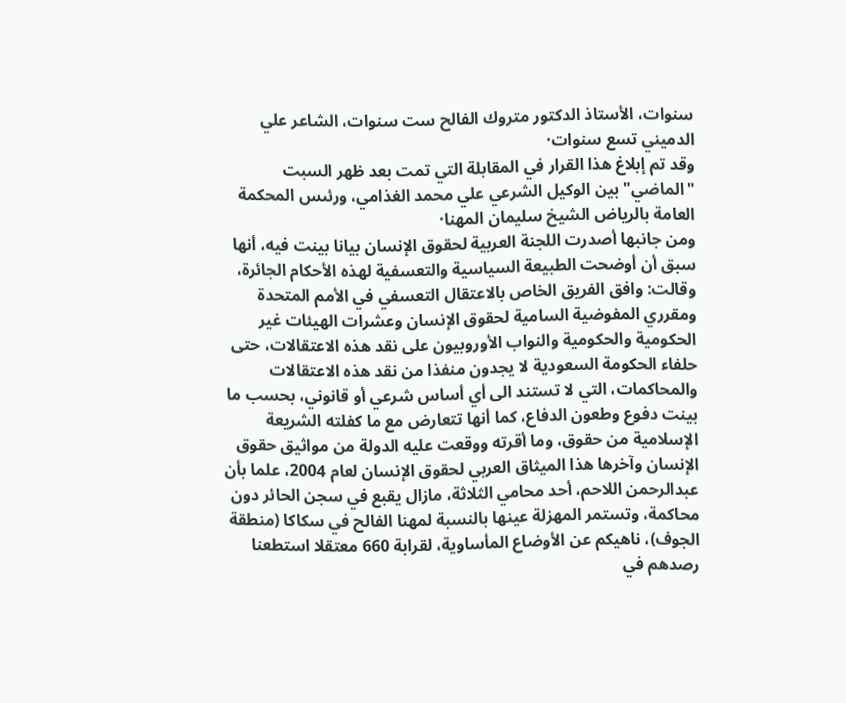سنوات، الأستاذ الدكتور متروك الفالح ست سنوات، الشاعر علي الدميني تسع سنوات·
وقد تم إبلاغ هذا القرار في المقابلة التي تمت بعد ظهر السبت "الماضي" بين الوكيل الشرعي علي محمد الغذامي، ورئىس المحكمة العامة بالرياض الشيخ سليمان المهنا·
ومن جانبها أصدرت اللجنة العربية لحقوق الإنسان بيانا بينت فيه، أنها سبق أن أوضحت الطبيعة السياسية والتعسفية لهذه الأحكام الجائرة، وقالت: وافق الفريق الخاص بالاعتقال التعسفي في الأمم المتحدة ومقرري المفوضية السامية لحقوق الإنسان وعشرات الهيئات غير الحكومية والحكومية والنواب الأوروبيون على نقد هذه الاعتقالات، حتى حلفاء الحكومة السعودية لا يجدون منفذا من نقد هذه الاعتقالات والمحاكمات، التي لا تستند الى أي أساس شرعي أو قانوني، بحسب ما بينت دفوع وطعون الدفاع، كما أنها تتعارض مع ما كفلته الشريعة الإسلامية من حقوق، وما أقرته ووقعت عليه الدولة من مواثيق حقوق الإنسان وآخرها هذا الميثاق العربي لحقوق الإنسان لعام 2004، علما بأن عبدالرحمن اللاحم، أحد محامي الثلاثة، مازال يقبع في سجن الحائر دون محاكمة، وتستمر المهزلة عينها بالنسبة لمهنا الفالح في سكاكا (منطقة الجوف)، ناهيكم عن الأوضاع المأساوية، لقرابة 660 معتقلا استطعنا رصدهم في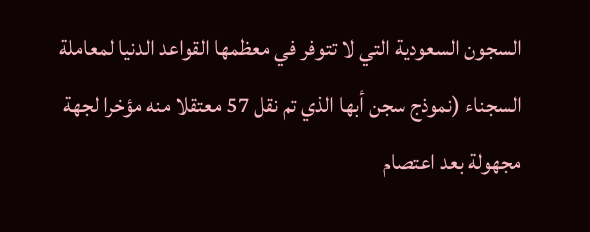السجون السعودية التي لا تتوفر في معظمها القواعد الدنيا لمعاملة السجناء (نموذج سجن أبها الذي تم نقل 57 معتقلا منه مؤخرا لجهة مجهولة بعد اعتصام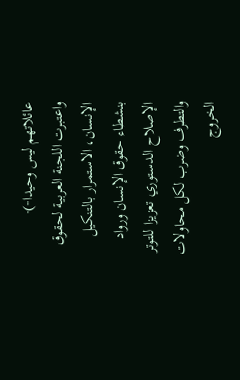عائلاتهم ليس وحيدا··)·
واعتبرت اللجنة العربية لحقوق الإنسان، الاستمرار بالتنكيل بنشطاء حقوق الإنسان ورواد الإصلاح الدستوري تعزيزا للتوتر والتطرف وضرب لكل محاولات الخروج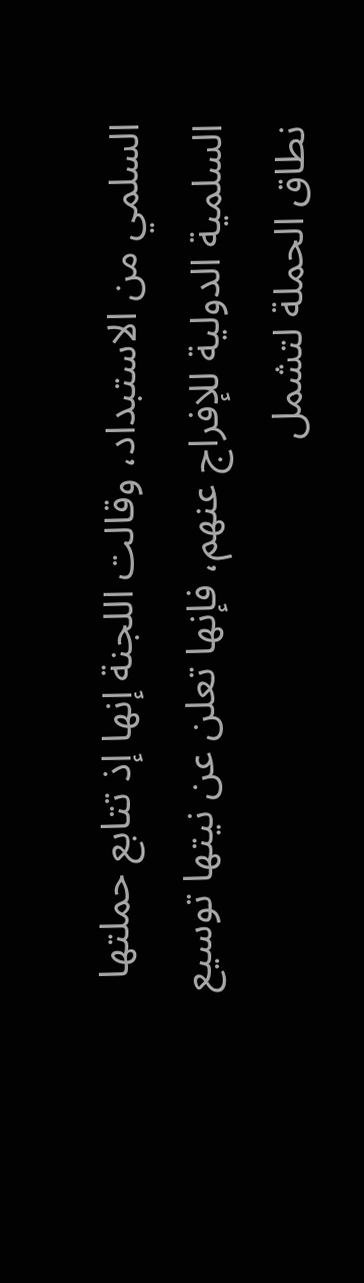السلمي من الاستبداد، وقالت اللجنة إنها إذ تتابع حملتها السلمية الدولية للإفراج عنهم، فإنها تعلن عن نيتها توسيع نطاق الحملة لتشمل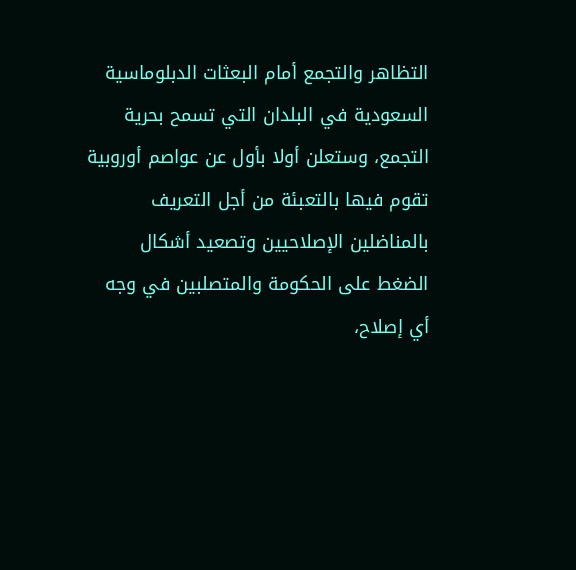التظاهر والتجمع أمام البعثات الدبلوماسية السعودية في البلدان التي تسمح بحرية التجمع، وستعلن أولا بأول عن عواصم أوروبية تقوم فيها بالتعبئة من أجل التعريف بالمناضلين الإصلاحيين وتصعيد أشكال الضغط على الحكومة والمتصلبين في وجه أي إصلاح،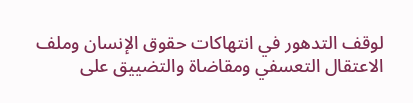لوقف التدهور في انتهاكات حقوق الإنسان وملف الاعتقال التعسفي ومقاضاة والتضييق على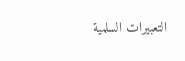التعبيرات السلمية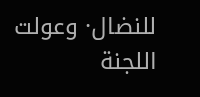للنضال· وعولت اللجنة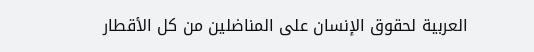العربية لحقوق الإنسان على المناضلين من كل الأقطار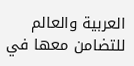العربية والعالم للتضامن معها في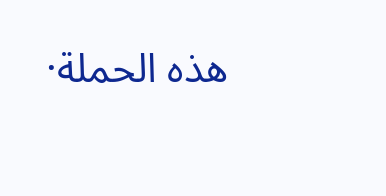هذه الحملة·